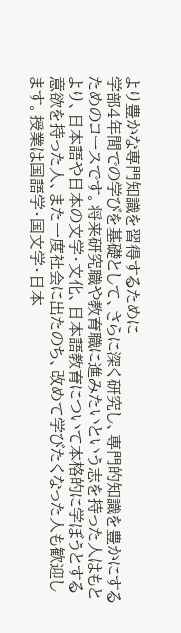より豊かな専門知識を習得するために
学部4年間での学びを基礎として、さらに深く研究し、専門的知識を豊かにするためのコースです。将来研究職や教育職に進みたいという志を持った人はもとより、日本語や日本の文学・文化、日本語教育について本格的に学ぼうとする意欲を持った人、また一度社会に出たのち、改めて学びたくなった人も歓迎します。授業は国語学・国文学・日本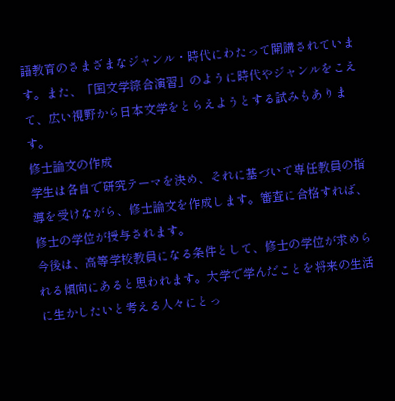語教育のさまざまなジャンル・時代にわたって開講されています。また、「国文学綜合演習」のように時代やジャンルをこえて、広い視野から日本文学をとらえようとする試みもあります。
修士論文の作成
学生は各自で研究テーマを決め、それに基づいて専任教員の指導を受けながら、修士論文を作成します。審査に合格すれば、修士の学位が授与されます。
今後は、高等学校教員になる条件として、修士の学位が求められる傾向にあると思われます。大学で学んだことを将来の生活に生かしたいと考える人々にとっ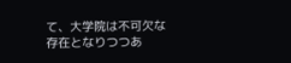て、大学院は不可欠な存在となりつつあ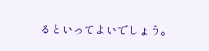るといってよいでしょう。